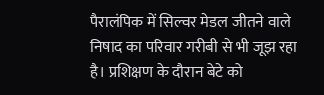पैरालंपिक में सिल्वर मेडल जीतने वाले निषाद का परिवार गरीबी से भी जूझ रहा है। प्रशिक्षण के दौरान बेटे को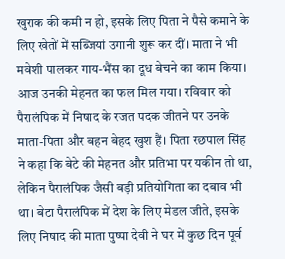खुराक की कमी न हो, इसके लिए पिता ने पैसे कमाने के लिए खेतों में सब्जियां उगानी शुरू कर दीं। माता ने भी मवेशी पालकर गाय-भैंस का दूध बेचने का काम किया। आज उनकी मेहनत का फल मिल गया। रविवार को पैरालंपिक में निषाद के रजत पदक जीतने पर उनके माता-पिता और बहन बेहद खुश हैं। पिता रछपाल सिंह ने कहा कि बेटे की मेहनत और प्रतिभा पर यकीन तो था, लेकिन पैरालंपिक जैसी बड़ी प्रतियोगिता का दबाव भी था। बेटा पैरालंपिक में देश के लिए मेडल जीते, इसके लिए निषाद की माता पुष्पा देवी ने घर में कुछ दिन पूर्व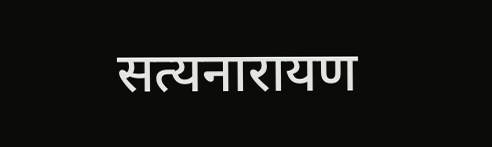सत्यनारायण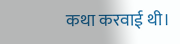कथा करवाई थी।